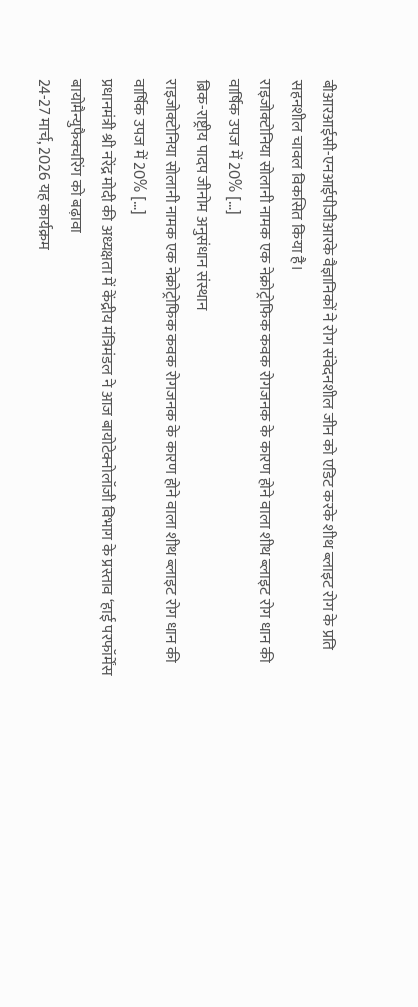बीआरआईसी-एनआईपीजीआरके वैज्ञानिकों ने रोग संवेदनशील जीन को एडिट करके शीथ ब्लाइट रोग के प्रति सहनशील चावल विकसित किया है।
राइजोक्टोनिया सोलानी नामक एक नेक्रोट्रोफिक कवक रोगजनक के कारण होने वाला शीथ ब्लाइट रोग धान की वार्षिक उपज में 20% […]
ब्रिक-राष्ट्रीय पादप जीनोम अनुसंधान संस्थान
राइजोक्टोनिया सोलानी नामक एक नेक्रोट्रोफिक कवक रोगजनक के कारण होने वाला शीथ ब्लाइट रोग धान की वार्षिक उपज में 20% […]
प्रधानमंत्री श्री नरेंद्र मोदी की अध्यक्षता में केंद्रीय मंत्रिमंडल ने आज बायोटेक्नोलॉजी विभाग के प्रस्ताव ‘हाई परफॉर्मेंस बायोमैन्युफैक्चरिंग को बढ़ावा
24-27 मार्च, 2026 यह कार्यक्रम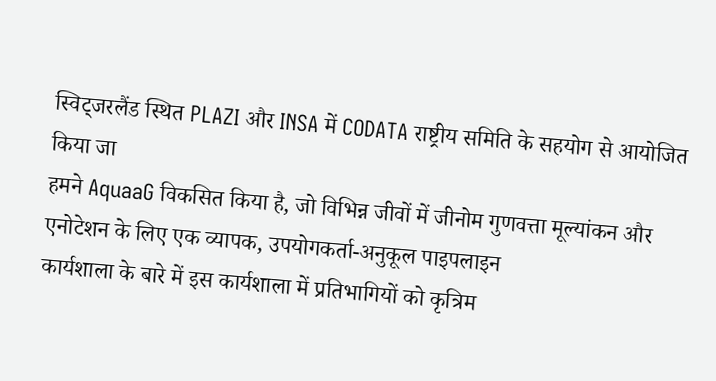स्विट्जरलैंड स्थित PLAZI और INSA में CODATA राष्ट्रीय समिति के सहयोग से आयोजित किया जा
हमने AquaaG विकसित किया है, जो विभिन्न जीवों में जीनोम गुणवत्ता मूल्यांकन और एनोटेशन के लिए एक व्यापक, उपयोगकर्ता-अनुकूल पाइपलाइन
कार्यशाला के बारे में इस कार्यशाला में प्रतिभागियों को कृत्रिम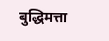बुद्धिमत्ता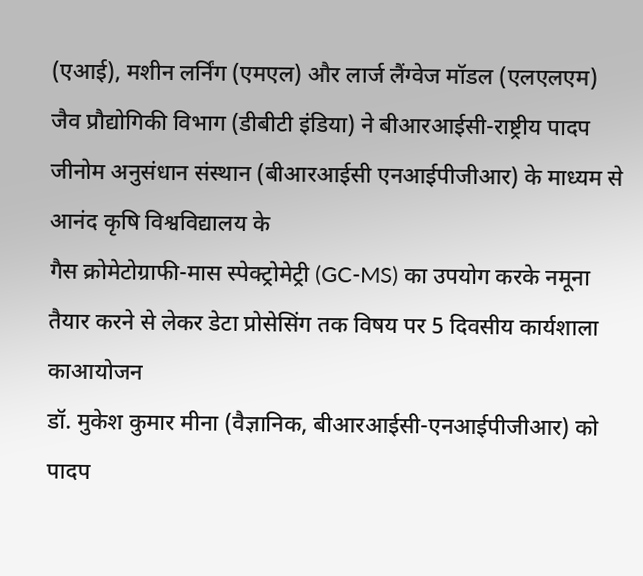(एआई), मशीन लर्निंग (एमएल) और लार्ज लैंग्वेज मॉडल (एलएलएम)
जैव प्रौद्योगिकी विभाग (डीबीटी इंडिया) ने बीआरआईसी-राष्ट्रीय पादप जीनोम अनुसंधान संस्थान (बीआरआईसी एनआईपीजीआर) के माध्यम से आनंद कृषि विश्वविद्यालय के
गैस क्रोमेटोग्राफी-मास स्पेक्ट्रोमेट्री (GC-MS) का उपयोग करके नमूना तैयार करने से लेकर डेटा प्रोसेसिंग तक विषय पर 5 दिवसीय कार्यशाला काआयोजन
डॉ. मुकेश कुमार मीना (वैज्ञानिक, बीआरआईसी-एनआईपीजीआर) को पादप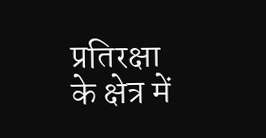प्रतिरक्षा के क्षेत्र में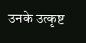उनके उत्कृष्ट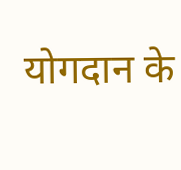योगदान के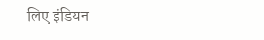लिए इंडियन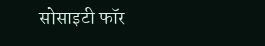सोसाइटी फॉर